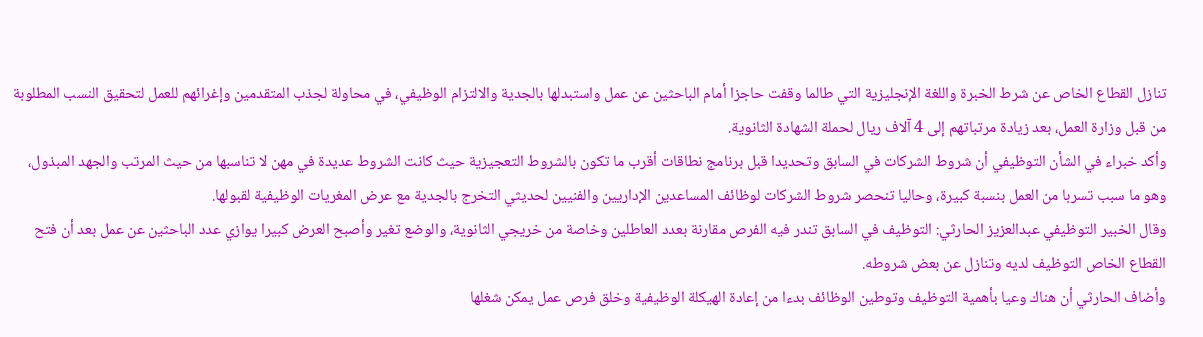تنازل القطاع الخاص عن شرط الخبرة واللغة الإنجليزية التي طالما وقفت حاجزا أمام الباحثين عن عمل واستبدلها بالجدية والالتزام الوظيفي، في محاولة لجذب المتقدمين وإغرائهم للعمل لتحقيق النسب المطلوبة من قبل وزارة العمل، بعد زيادة مرتباتهم إلى 4 آلاف ريال لحملة الشهادة الثانوية.
وأكد خبراء في الشأن التوظيفي أن شروط الشركات في السابق وتحديدا قبل برنامج نطاقات أقرب ما تكون بالشروط التعجيزية حيث كانت الشروط عديدة في مهن لا تناسبها من حيث المرتب والجهد المبذول، وهو ما سبب تسربا من العمل بنسبة كبيرة، وحاليا تنحصر شروط الشركات لوظائف المساعدين الإداريين والفنيين لحديثي التخرج بالجدية مع عرض المغريات الوظيفية لقبولها.
وقال الخبير التوظيفي عبدالعزيز الحارثي: التوظيف في السابق تندر فيه الفرص مقارنة بعدد العاطلين وخاصة من خريجي الثانوية، والوضع تغير وأصبح العرض كبيرا يوازي عدد الباحثين عن عمل بعد أن فتح القطاع الخاص التوظيف لديه وتنازل عن بعض شروطه.
وأضاف الحارثي أن هناك وعيا بأهمية التوظيف وتوطين الوظائف بدءا من إعادة الهيكلة الوظيفية وخلق فرص عمل يمكن شغلها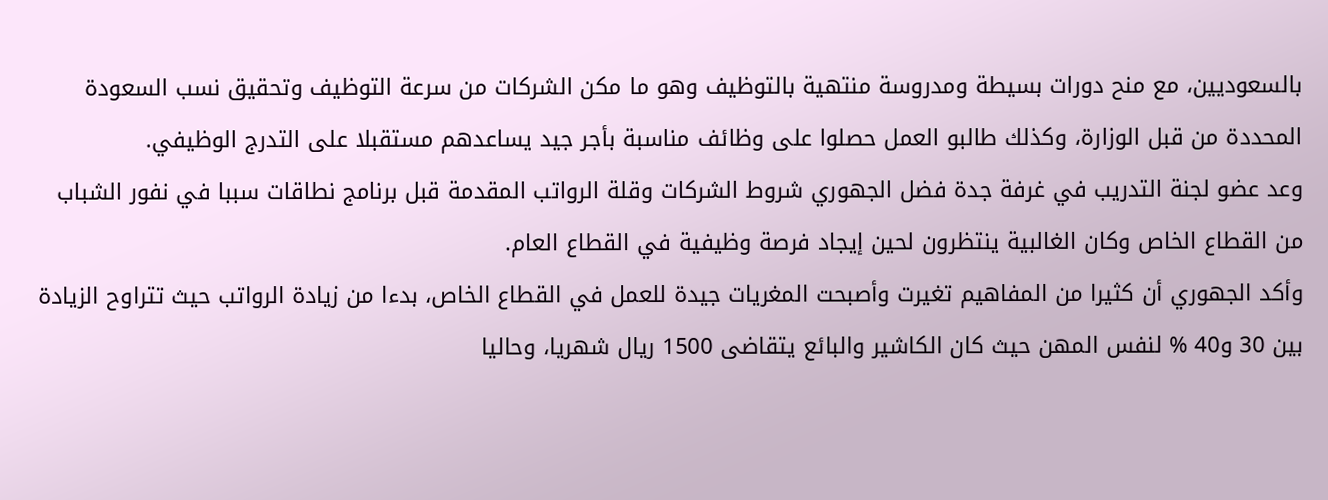بالسعوديين، مع منح دورات بسيطة ومدروسة منتهية بالتوظيف وهو ما مكن الشركات من سرعة التوظيف وتحقيق نسب السعودة المحددة من قبل الوزارة، وكذلك طالبو العمل حصلوا على وظائف مناسبة بأجر جيد يساعدهم مستقبلا على التدرج الوظيفي.
وعد عضو لجنة التدريب في غرفة جدة فضل الجهوري شروط الشركات وقلة الرواتب المقدمة قبل برنامج نطاقات سببا في نفور الشباب من القطاع الخاص وكان الغالبية ينتظرون لحين إيجاد فرصة وظيفية في القطاع العام.
وأكد الجهوري أن كثيرا من المفاهيم تغيرت وأصبحت المغريات جيدة للعمل في القطاع الخاص، بدءا من زيادة الرواتب حيث تتراوح الزيادة بين 30 و40 % لنفس المهن حيث كان الكاشير والبائع يتقاضى 1500 ريال شهريا، وحاليا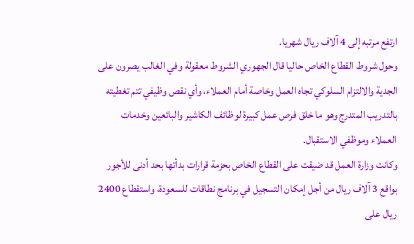ارتفع مرتبه إلى 4 آلاف ريال شهريا.
وحول شروط القطاع الخاص حاليا قال الجهوري الشروط معقولة وفي الغالب يصرون على الجدية والالتزام السلوكي تجاه العمل وخاصة أمام العملاء، وأي نقص وظيفي تتم تغطيته بالتدريب المتدرج وهو ما خلق فرص عمل كبيرة لوظائف الكاشير والبائعين وخدمات العملاء وموظفي الاستقبال.
وكانت وزارة العمل قد ضيقت على القطاع الخاص بحزمة قرارات بدأتها بحد أدنى للأجور بواقع 3 آلاف ريال من أجل إمكان التسجيل في برنامج نطاقات للسعودة، واستقطاع 2400 ريال على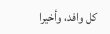كل وافد، وأخيرا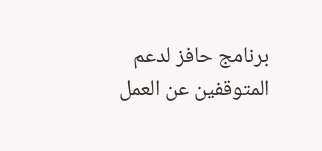برنامج حافز لدعم المتوقفين عن العمل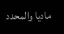ماديا والمحدد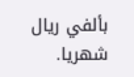بألفي ريال شهريا.